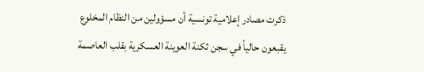ذكرت مصادر إعلامية تونسية أن مسؤولين من النظام المخلوع يقبعون حالياً في سجن ثكنة العوينة العسكرية بقلب العاصمة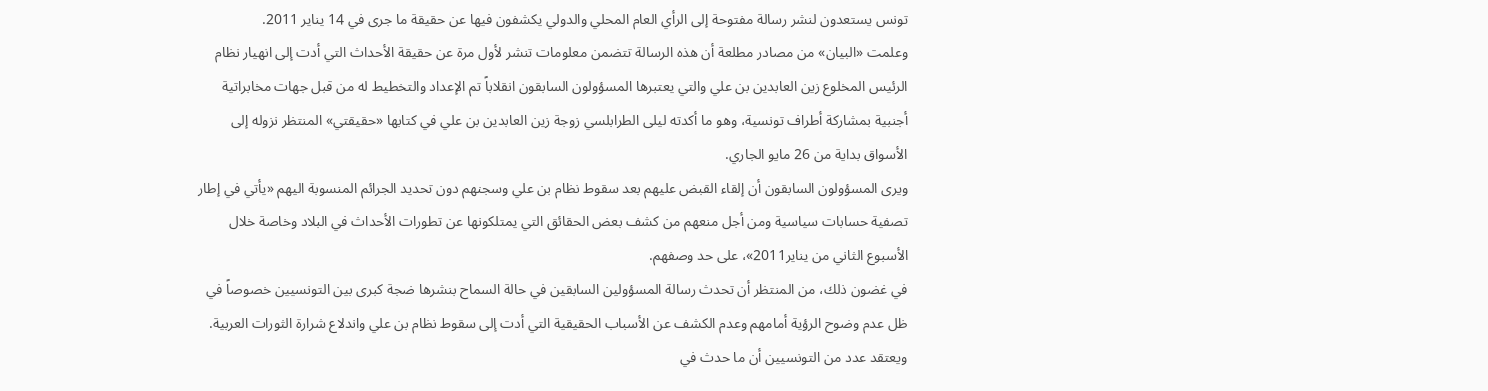تونس يستعدون لنشر رسالة مفتوحة إلى الرأي العام المحلي والدولي يكشفون فيها عن حقيقة ما جرى في 14 يناير 2011.
وعلمت «البيان» من مصادر مطلعة أن هذه الرسالة تتضمن معلومات تنشر لأول مرة عن حقيقة الأحداث التي أدت إلى انهيار نظام الرئيس المخلوع زين العابدين بن علي والتي يعتبرها المسؤولون السابقون انقلاباً تم الإعداد والتخطيط له من قبل جهات مخابراتية أجنبية بمشاركة أطراف تونسية، وهو ما أكدته ليلى الطرابلسي زوجة زين العابدين بن علي في كتابها «حقيقتي» المنتظر نزوله إلى الأسواق بداية من 26 مايو الجاري.
ويرى المسؤولون السابقون أن إلقاء القبض عليهم بعد سقوط نظام بن علي وسجنهم دون تحديد الجرائم المنسوبة اليهم «يأتي في إطار تصفية حسابات سياسية ومن أجل منعهم من كشف بعض الحقائق التي يمتلكونها عن تطورات الأحداث في البلاد وخاصة خلال الأسبوع الثاني من يناير2011»، على حد وصفهم.
في غضون ذلك، من المنتظر أن تحدث رسالة المسؤولين السابقين في حالة السماح بنشرها ضجة كبرى بين التونسيين خصوصاً في ظل عدم وضوح الرؤية أمامهم وعدم الكشف عن الأسباب الحقيقية التي أدت إلى سقوط نظام بن علي واندلاع شرارة الثورات العربية.
ويعتقد عدد من التونسيين أن ما حدث في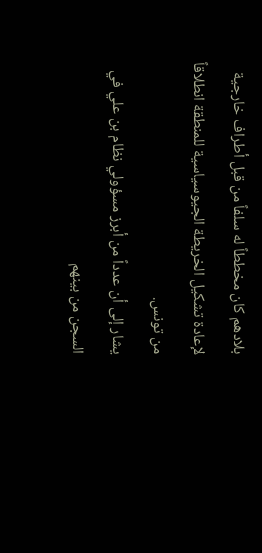بلادهم كان مخططاً له سلفاً من قبل أطراف خارجية لإعادة تشكيل الخريطة الجيوسياسية للمنطقة انطلاقاً من تونس.
يشار إلى أن عدداً من أبرز مسؤولي نظام بن علي في السجن من بينهم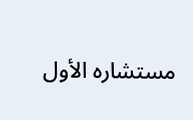مستشاره الأول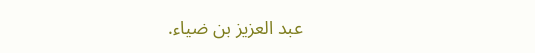عبد العزيز بن ضياء.